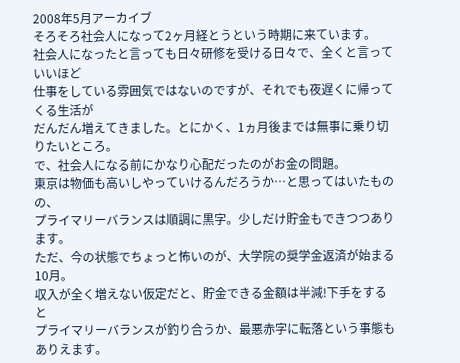2008年5月アーカイブ
そろそろ社会人になって2ヶ月経とうという時期に来ています。
社会人になったと言っても日々研修を受ける日々で、全くと言っていいほど
仕事をしている雰囲気ではないのですが、それでも夜遅くに帰ってくる生活が
だんだん増えてきました。とにかく、1ヵ月後までは無事に乗り切りたいところ。
で、社会人になる前にかなり心配だったのがお金の問題。
東京は物価も高いしやっていけるんだろうか…と思ってはいたものの、
プライマリーバランスは順調に黒字。少しだけ貯金もできつつあります。
ただ、今の状態でちょっと怖いのが、大学院の奨学金返済が始まる10月。
収入が全く増えない仮定だと、貯金できる金額は半減!下手をすると
プライマリーバランスが釣り合うか、最悪赤字に転落という事態もありえます。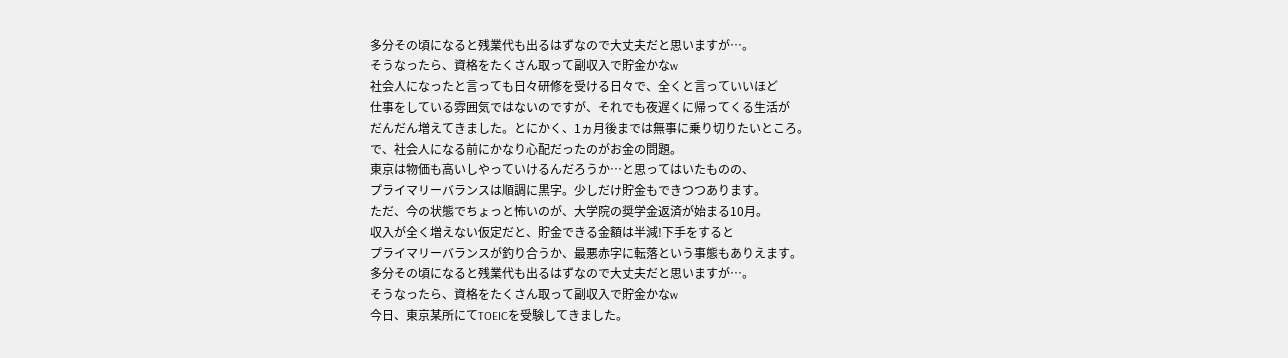多分その頃になると残業代も出るはずなので大丈夫だと思いますが…。
そうなったら、資格をたくさん取って副収入で貯金かなw
社会人になったと言っても日々研修を受ける日々で、全くと言っていいほど
仕事をしている雰囲気ではないのですが、それでも夜遅くに帰ってくる生活が
だんだん増えてきました。とにかく、1ヵ月後までは無事に乗り切りたいところ。
で、社会人になる前にかなり心配だったのがお金の問題。
東京は物価も高いしやっていけるんだろうか…と思ってはいたものの、
プライマリーバランスは順調に黒字。少しだけ貯金もできつつあります。
ただ、今の状態でちょっと怖いのが、大学院の奨学金返済が始まる10月。
収入が全く増えない仮定だと、貯金できる金額は半減!下手をすると
プライマリーバランスが釣り合うか、最悪赤字に転落という事態もありえます。
多分その頃になると残業代も出るはずなので大丈夫だと思いますが…。
そうなったら、資格をたくさん取って副収入で貯金かなw
今日、東京某所にてTOEICを受験してきました。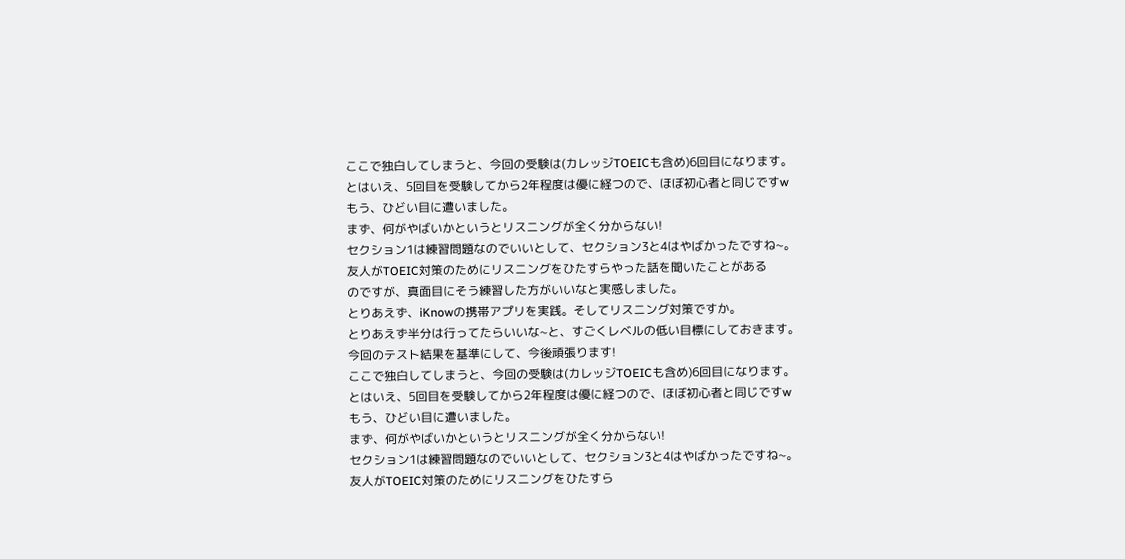ここで独白してしまうと、今回の受験は(カレッジTOEICも含め)6回目になります。
とはいえ、5回目を受験してから2年程度は優に経つので、ほぼ初心者と同じですw
もう、ひどい目に遭いました。
まず、何がやばいかというとリスニングが全く分からない!
セクション1は練習問題なのでいいとして、セクション3と4はやばかったですね~。
友人がTOEIC対策のためにリスニングをひたすらやった話を聞いたことがある
のですが、真面目にそう練習した方がいいなと実感しました。
とりあえず、iKnowの携帯アプリを実践。そしてリスニング対策ですか。
とりあえず半分は行ってたらいいな~と、すごくレベルの低い目標にしておきます。
今回のテスト結果を基準にして、今後頑張ります!
ここで独白してしまうと、今回の受験は(カレッジTOEICも含め)6回目になります。
とはいえ、5回目を受験してから2年程度は優に経つので、ほぼ初心者と同じですw
もう、ひどい目に遭いました。
まず、何がやばいかというとリスニングが全く分からない!
セクション1は練習問題なのでいいとして、セクション3と4はやばかったですね~。
友人がTOEIC対策のためにリスニングをひたすら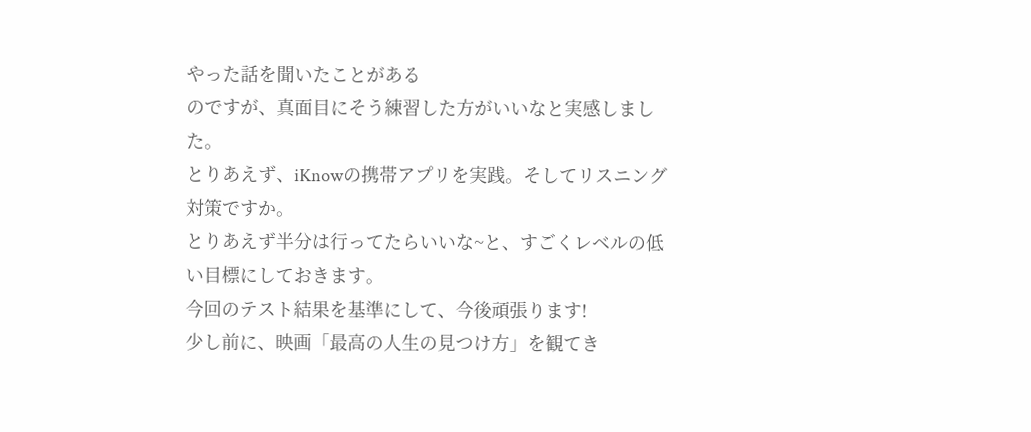やった話を聞いたことがある
のですが、真面目にそう練習した方がいいなと実感しました。
とりあえず、iKnowの携帯アプリを実践。そしてリスニング対策ですか。
とりあえず半分は行ってたらいいな~と、すごくレベルの低い目標にしておきます。
今回のテスト結果を基準にして、今後頑張ります!
少し前に、映画「最高の人生の見つけ方」を観てき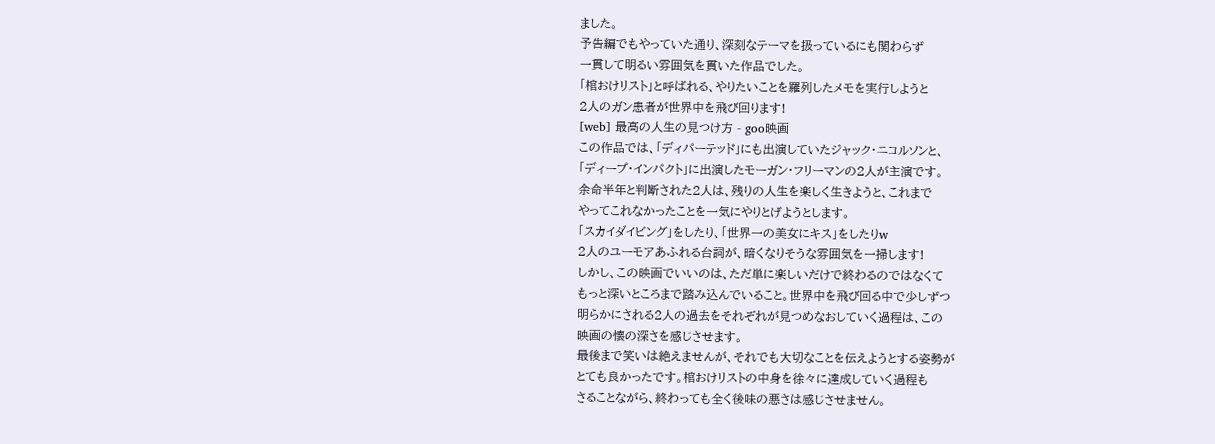ました。
予告編でもやっていた通り、深刻なテーマを扱っているにも関わらず
一貫して明るい雰囲気を貫いた作品でした。
「棺おけリスト」と呼ばれる、やりたいことを羅列したメモを実行しようと
2人のガン患者が世界中を飛び回ります!
[web] 最高の人生の見つけ方 - goo映画
この作品では、「ディパーテッド」にも出演していたジャック・ニコルソンと、
「ディープ・インパクト」に出演したモーガン・フリーマンの2人が主演です。
余命半年と判断された2人は、残りの人生を楽しく生きようと、これまで
やってこれなかったことを一気にやりとげようとします。
「スカイダイビング」をしたり、「世界一の美女にキス」をしたりw
2人のユーモアあふれる台詞が、暗くなりそうな雰囲気を一掃します!
しかし、この映画でいいのは、ただ単に楽しいだけで終わるのではなくて
もっと深いところまで踏み込んでいること。世界中を飛び回る中で少しずつ
明らかにされる2人の過去をそれぞれが見つめなおしていく過程は、この
映画の懐の深さを感じさせます。
最後まで笑いは絶えませんが、それでも大切なことを伝えようとする姿勢が
とても良かったです。棺おけリストの中身を徐々に達成していく過程も
さることながら、終わっても全く後味の悪さは感じさせません。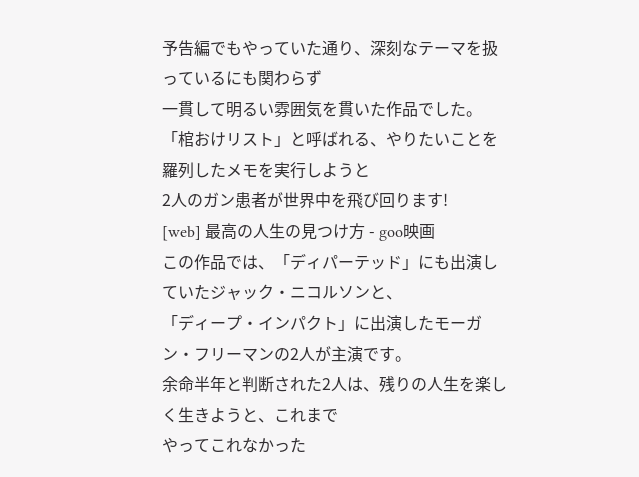予告編でもやっていた通り、深刻なテーマを扱っているにも関わらず
一貫して明るい雰囲気を貫いた作品でした。
「棺おけリスト」と呼ばれる、やりたいことを羅列したメモを実行しようと
2人のガン患者が世界中を飛び回ります!
[web] 最高の人生の見つけ方 - goo映画
この作品では、「ディパーテッド」にも出演していたジャック・ニコルソンと、
「ディープ・インパクト」に出演したモーガン・フリーマンの2人が主演です。
余命半年と判断された2人は、残りの人生を楽しく生きようと、これまで
やってこれなかった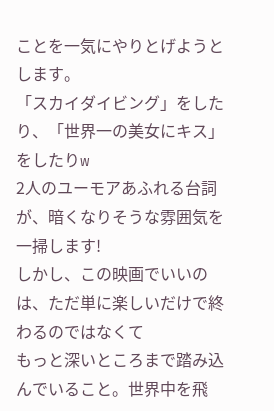ことを一気にやりとげようとします。
「スカイダイビング」をしたり、「世界一の美女にキス」をしたりw
2人のユーモアあふれる台詞が、暗くなりそうな雰囲気を一掃します!
しかし、この映画でいいのは、ただ単に楽しいだけで終わるのではなくて
もっと深いところまで踏み込んでいること。世界中を飛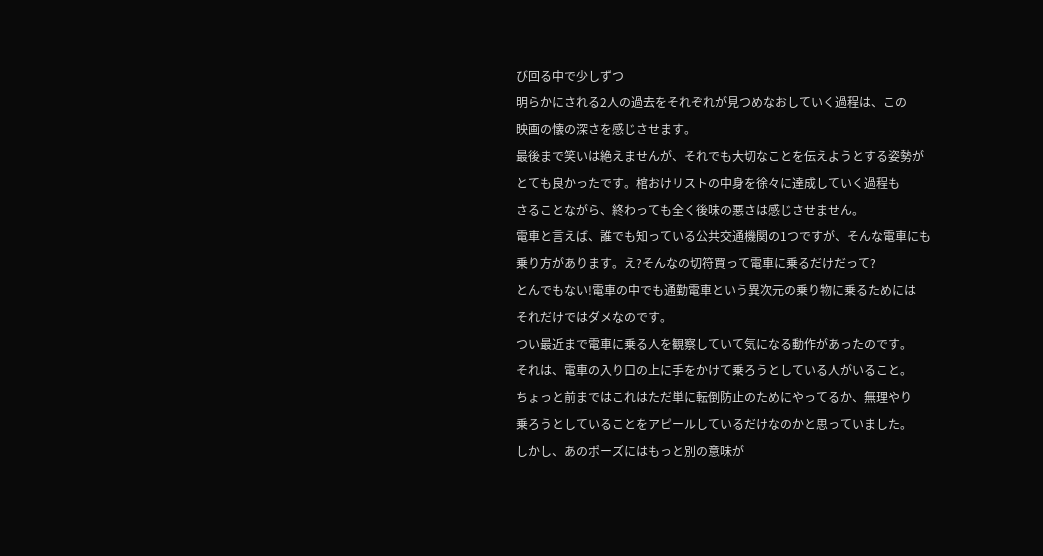び回る中で少しずつ
明らかにされる2人の過去をそれぞれが見つめなおしていく過程は、この
映画の懐の深さを感じさせます。
最後まで笑いは絶えませんが、それでも大切なことを伝えようとする姿勢が
とても良かったです。棺おけリストの中身を徐々に達成していく過程も
さることながら、終わっても全く後味の悪さは感じさせません。
電車と言えば、誰でも知っている公共交通機関の1つですが、そんな電車にも
乗り方があります。え?そんなの切符買って電車に乗るだけだって?
とんでもない!電車の中でも通勤電車という異次元の乗り物に乗るためには
それだけではダメなのです。
つい最近まで電車に乗る人を観察していて気になる動作があったのです。
それは、電車の入り口の上に手をかけて乗ろうとしている人がいること。
ちょっと前まではこれはただ単に転倒防止のためにやってるか、無理やり
乗ろうとしていることをアピールしているだけなのかと思っていました。
しかし、あのポーズにはもっと別の意味が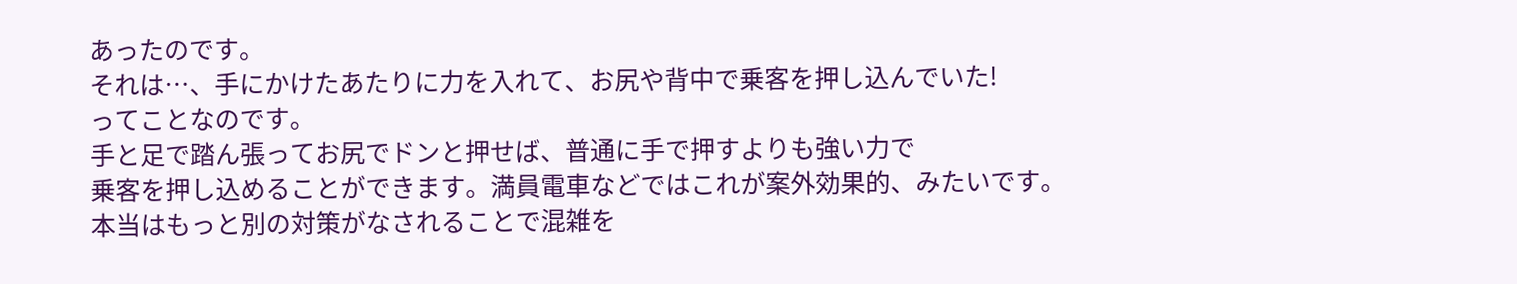あったのです。
それは…、手にかけたあたりに力を入れて、お尻や背中で乗客を押し込んでいた!
ってことなのです。
手と足で踏ん張ってお尻でドンと押せば、普通に手で押すよりも強い力で
乗客を押し込めることができます。満員電車などではこれが案外効果的、みたいです。
本当はもっと別の対策がなされることで混雑を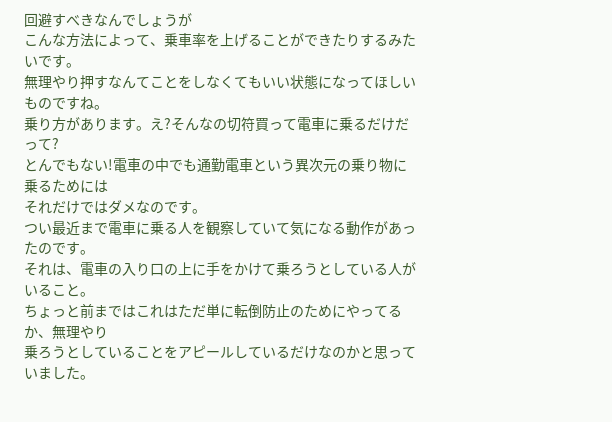回避すべきなんでしょうが
こんな方法によって、乗車率を上げることができたりするみたいです。
無理やり押すなんてことをしなくてもいい状態になってほしいものですね。
乗り方があります。え?そんなの切符買って電車に乗るだけだって?
とんでもない!電車の中でも通勤電車という異次元の乗り物に乗るためには
それだけではダメなのです。
つい最近まで電車に乗る人を観察していて気になる動作があったのです。
それは、電車の入り口の上に手をかけて乗ろうとしている人がいること。
ちょっと前まではこれはただ単に転倒防止のためにやってるか、無理やり
乗ろうとしていることをアピールしているだけなのかと思っていました。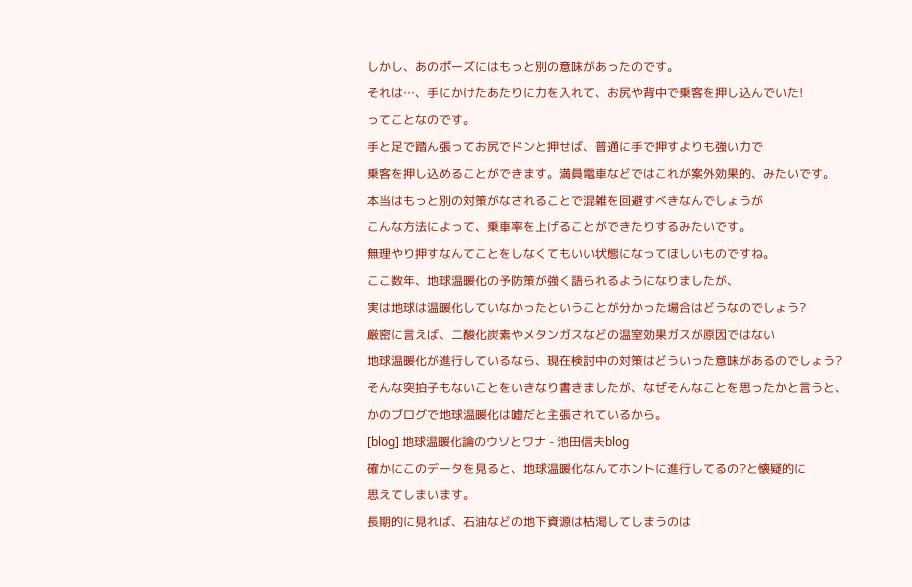しかし、あのポーズにはもっと別の意味があったのです。
それは…、手にかけたあたりに力を入れて、お尻や背中で乗客を押し込んでいた!
ってことなのです。
手と足で踏ん張ってお尻でドンと押せば、普通に手で押すよりも強い力で
乗客を押し込めることができます。満員電車などではこれが案外効果的、みたいです。
本当はもっと別の対策がなされることで混雑を回避すべきなんでしょうが
こんな方法によって、乗車率を上げることができたりするみたいです。
無理やり押すなんてことをしなくてもいい状態になってほしいものですね。
ここ数年、地球温暖化の予防策が強く語られるようになりましたが、
実は地球は温暖化していなかったということが分かった場合はどうなのでしょう?
厳密に言えば、二酸化炭素やメタンガスなどの温室効果ガスが原因ではない
地球温暖化が進行しているなら、現在検討中の対策はどういった意味があるのでしょう?
そんな突拍子もないことをいきなり書きましたが、なぜそんなことを思ったかと言うと、
かのブログで地球温暖化は嘘だと主張されているから。
[blog] 地球温暖化論のウソとワナ - 池田信夫blog
確かにこのデータを見ると、地球温暖化なんてホントに進行してるの?と懐疑的に
思えてしまいます。
長期的に見れば、石油などの地下資源は枯渇してしまうのは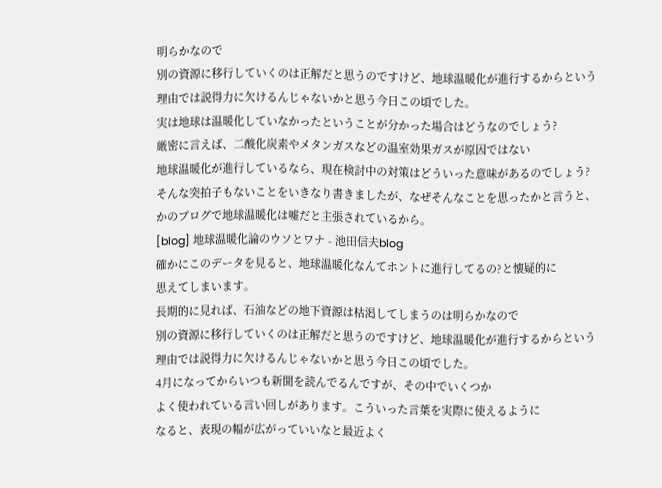明らかなので
別の資源に移行していくのは正解だと思うのですけど、地球温暖化が進行するからという
理由では説得力に欠けるんじゃないかと思う今日この頃でした。
実は地球は温暖化していなかったということが分かった場合はどうなのでしょう?
厳密に言えば、二酸化炭素やメタンガスなどの温室効果ガスが原因ではない
地球温暖化が進行しているなら、現在検討中の対策はどういった意味があるのでしょう?
そんな突拍子もないことをいきなり書きましたが、なぜそんなことを思ったかと言うと、
かのブログで地球温暖化は嘘だと主張されているから。
[blog] 地球温暖化論のウソとワナ - 池田信夫blog
確かにこのデータを見ると、地球温暖化なんてホントに進行してるの?と懐疑的に
思えてしまいます。
長期的に見れば、石油などの地下資源は枯渇してしまうのは明らかなので
別の資源に移行していくのは正解だと思うのですけど、地球温暖化が進行するからという
理由では説得力に欠けるんじゃないかと思う今日この頃でした。
4月になってからいつも新聞を読んでるんですが、その中でいくつか
よく使われている言い回しがあります。こういった言葉を実際に使えるように
なると、表現の幅が広がっていいなと最近よく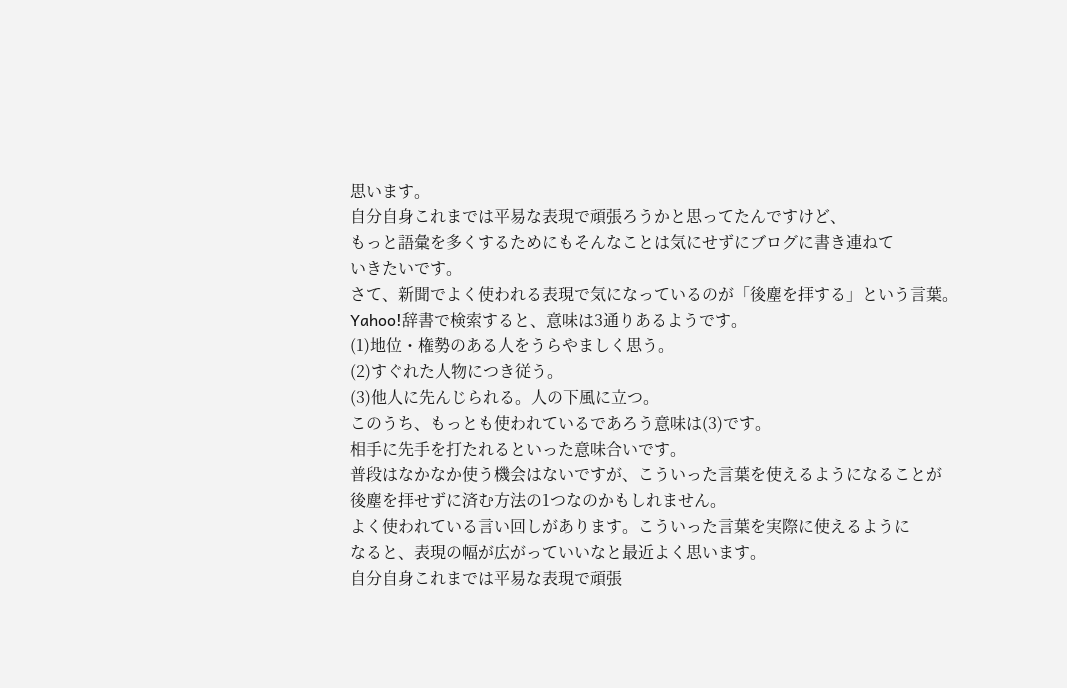思います。
自分自身これまでは平易な表現で頑張ろうかと思ってたんですけど、
もっと語彙を多くするためにもそんなことは気にせずにブログに書き連ねて
いきたいです。
さて、新聞でよく使われる表現で気になっているのが「後塵を拝する」という言葉。
Yahoo!辞書で検索すると、意味は3通りあるようです。
(1)地位・権勢のある人をうらやましく思う。
(2)すぐれた人物につき従う。
(3)他人に先んじられる。人の下風に立つ。
このうち、もっとも使われているであろう意味は(3)です。
相手に先手を打たれるといった意味合いです。
普段はなかなか使う機会はないですが、こういった言葉を使えるようになることが
後塵を拝せずに済む方法の1つなのかもしれません。
よく使われている言い回しがあります。こういった言葉を実際に使えるように
なると、表現の幅が広がっていいなと最近よく思います。
自分自身これまでは平易な表現で頑張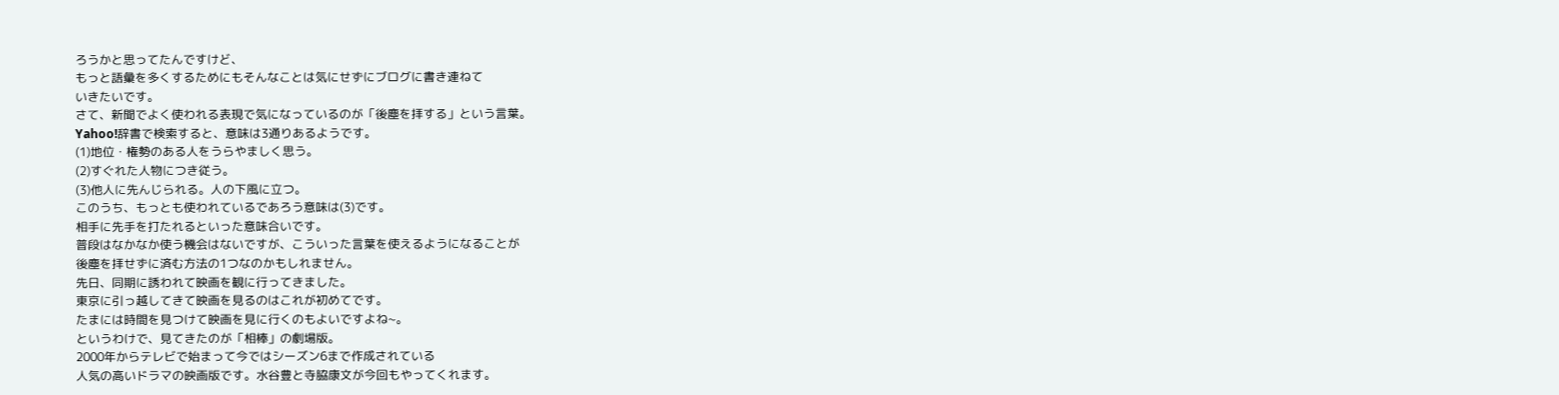ろうかと思ってたんですけど、
もっと語彙を多くするためにもそんなことは気にせずにブログに書き連ねて
いきたいです。
さて、新聞でよく使われる表現で気になっているのが「後塵を拝する」という言葉。
Yahoo!辞書で検索すると、意味は3通りあるようです。
(1)地位・権勢のある人をうらやましく思う。
(2)すぐれた人物につき従う。
(3)他人に先んじられる。人の下風に立つ。
このうち、もっとも使われているであろう意味は(3)です。
相手に先手を打たれるといった意味合いです。
普段はなかなか使う機会はないですが、こういった言葉を使えるようになることが
後塵を拝せずに済む方法の1つなのかもしれません。
先日、同期に誘われて映画を観に行ってきました。
東京に引っ越してきて映画を見るのはこれが初めてです。
たまには時間を見つけて映画を見に行くのもよいですよね~。
というわけで、見てきたのが「相棒」の劇場版。
2000年からテレビで始まって今ではシーズン6まで作成されている
人気の高いドラマの映画版です。水谷豊と寺脇康文が今回もやってくれます。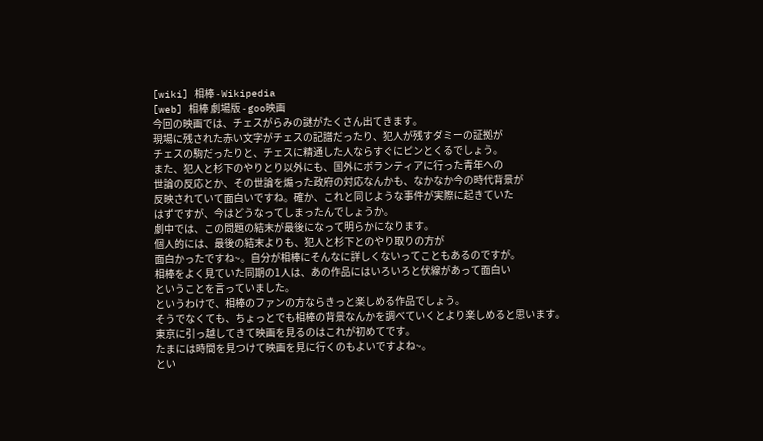[wiki] 相棒 - Wikipedia
[web] 相棒 劇場版 - goo映画
今回の映画では、チェスがらみの謎がたくさん出てきます。
現場に残された赤い文字がチェスの記譜だったり、犯人が残すダミーの証拠が
チェスの駒だったりと、チェスに精通した人ならすぐにピンとくるでしょう。
また、犯人と杉下のやりとり以外にも、国外にボランティアに行った青年への
世論の反応とか、その世論を煽った政府の対応なんかも、なかなか今の時代背景が
反映されていて面白いですね。確か、これと同じような事件が実際に起きていた
はずですが、今はどうなってしまったんでしょうか。
劇中では、この問題の結末が最後になって明らかになります。
個人的には、最後の結末よりも、犯人と杉下とのやり取りの方が
面白かったですね~。自分が相棒にそんなに詳しくないってこともあるのですが。
相棒をよく見ていた同期の1人は、あの作品にはいろいろと伏線があって面白い
ということを言っていました。
というわけで、相棒のファンの方ならきっと楽しめる作品でしょう。
そうでなくても、ちょっとでも相棒の背景なんかを調べていくとより楽しめると思います。
東京に引っ越してきて映画を見るのはこれが初めてです。
たまには時間を見つけて映画を見に行くのもよいですよね~。
とい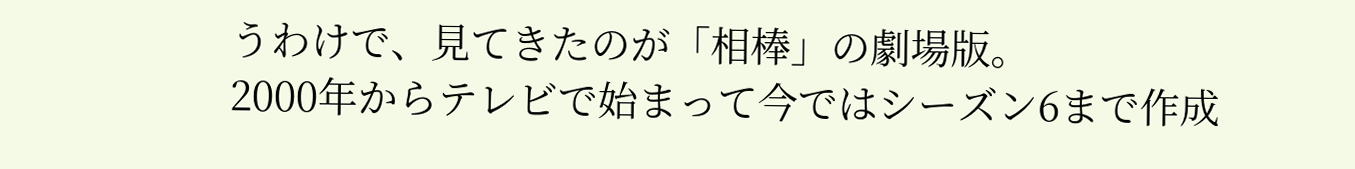うわけで、見てきたのが「相棒」の劇場版。
2000年からテレビで始まって今ではシーズン6まで作成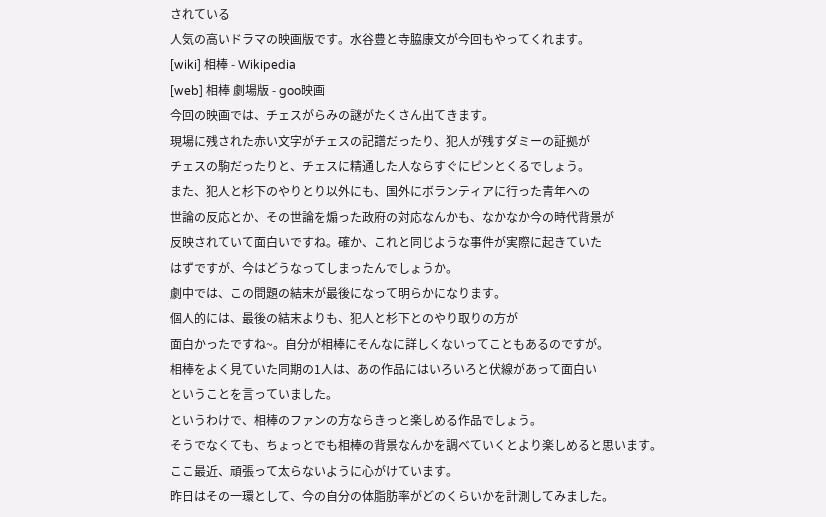されている
人気の高いドラマの映画版です。水谷豊と寺脇康文が今回もやってくれます。
[wiki] 相棒 - Wikipedia
[web] 相棒 劇場版 - goo映画
今回の映画では、チェスがらみの謎がたくさん出てきます。
現場に残された赤い文字がチェスの記譜だったり、犯人が残すダミーの証拠が
チェスの駒だったりと、チェスに精通した人ならすぐにピンとくるでしょう。
また、犯人と杉下のやりとり以外にも、国外にボランティアに行った青年への
世論の反応とか、その世論を煽った政府の対応なんかも、なかなか今の時代背景が
反映されていて面白いですね。確か、これと同じような事件が実際に起きていた
はずですが、今はどうなってしまったんでしょうか。
劇中では、この問題の結末が最後になって明らかになります。
個人的には、最後の結末よりも、犯人と杉下とのやり取りの方が
面白かったですね~。自分が相棒にそんなに詳しくないってこともあるのですが。
相棒をよく見ていた同期の1人は、あの作品にはいろいろと伏線があって面白い
ということを言っていました。
というわけで、相棒のファンの方ならきっと楽しめる作品でしょう。
そうでなくても、ちょっとでも相棒の背景なんかを調べていくとより楽しめると思います。
ここ最近、頑張って太らないように心がけています。
昨日はその一環として、今の自分の体脂肪率がどのくらいかを計測してみました。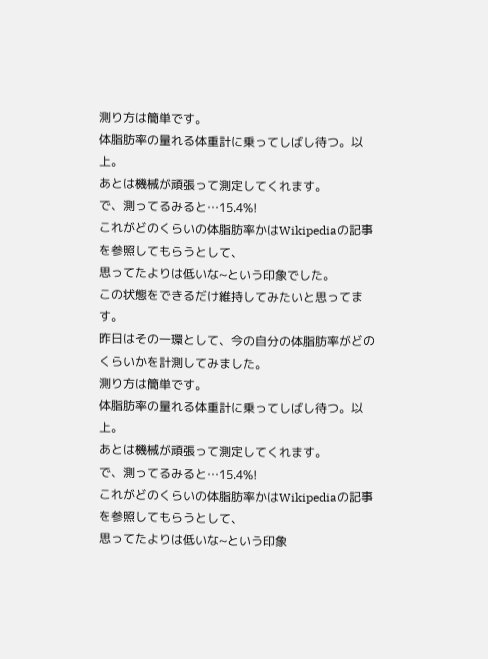測り方は簡単です。
体脂肪率の量れる体重計に乗ってしばし待つ。以上。
あとは機械が頑張って測定してくれます。
で、測ってるみると…15.4%!
これがどのくらいの体脂肪率かはWikipediaの記事を参照してもらうとして、
思ってたよりは低いな~という印象でした。
この状態をできるだけ維持してみたいと思ってます。
昨日はその一環として、今の自分の体脂肪率がどのくらいかを計測してみました。
測り方は簡単です。
体脂肪率の量れる体重計に乗ってしばし待つ。以上。
あとは機械が頑張って測定してくれます。
で、測ってるみると…15.4%!
これがどのくらいの体脂肪率かはWikipediaの記事を参照してもらうとして、
思ってたよりは低いな~という印象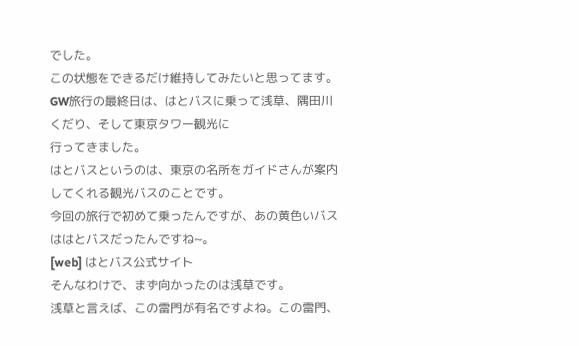でした。
この状態をできるだけ維持してみたいと思ってます。
GW旅行の最終日は、はとバスに乗って浅草、隅田川くだり、そして東京タワー観光に
行ってきました。
はとバスというのは、東京の名所をガイドさんが案内してくれる観光バスのことです。
今回の旅行で初めて乗ったんですが、あの黄色いバスははとバスだったんですね~。
[web] はとバス公式サイト
そんなわけで、まず向かったのは浅草です。
浅草と言えば、この雷門が有名ですよね。この雷門、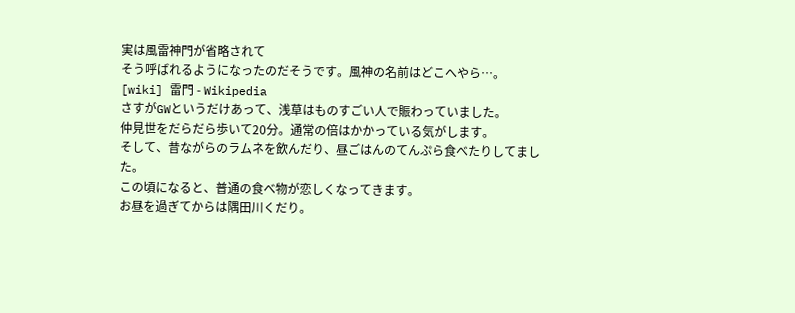実は風雷神門が省略されて
そう呼ばれるようになったのだそうです。風神の名前はどこへやら…。
[wiki] 雷門 - Wikipedia
さすがGWというだけあって、浅草はものすごい人で賑わっていました。
仲見世をだらだら歩いて20分。通常の倍はかかっている気がします。
そして、昔ながらのラムネを飲んだり、昼ごはんのてんぷら食べたりしてました。
この頃になると、普通の食べ物が恋しくなってきます。
お昼を過ぎてからは隅田川くだり。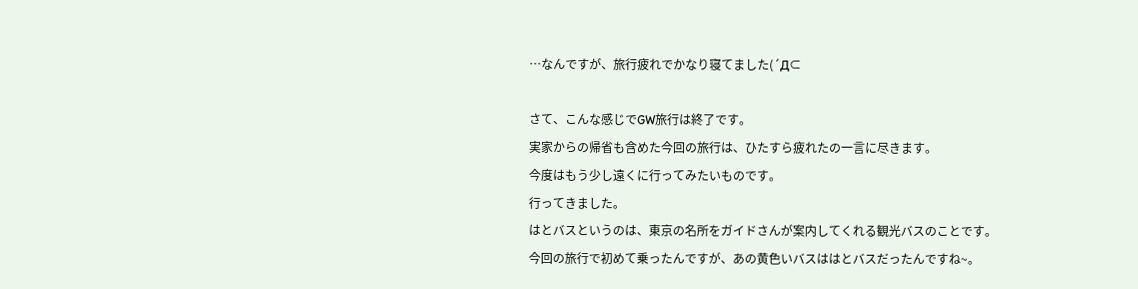…なんですが、旅行疲れでかなり寝てました(´Д⊂

さて、こんな感じでGW旅行は終了です。
実家からの帰省も含めた今回の旅行は、ひたすら疲れたの一言に尽きます。
今度はもう少し遠くに行ってみたいものです。
行ってきました。
はとバスというのは、東京の名所をガイドさんが案内してくれる観光バスのことです。
今回の旅行で初めて乗ったんですが、あの黄色いバスははとバスだったんですね~。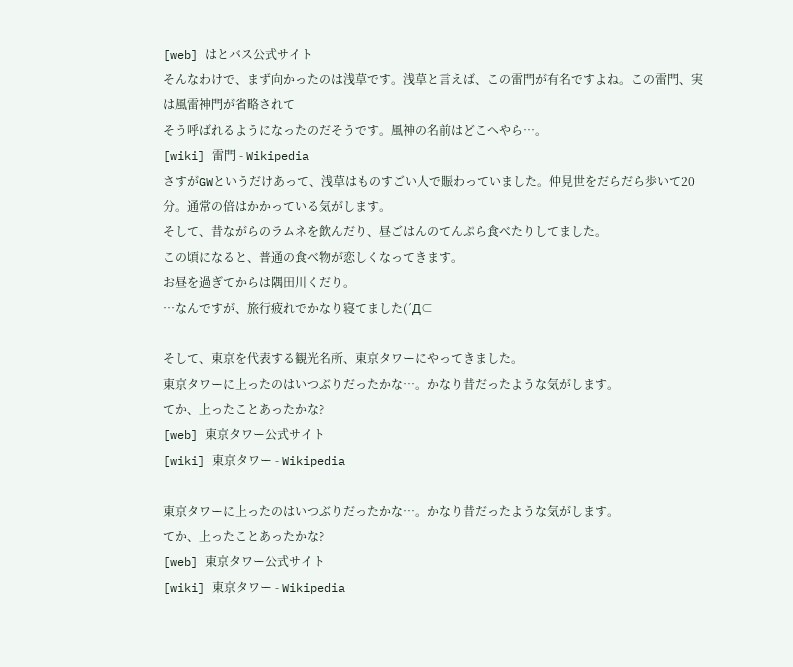[web] はとバス公式サイト
そんなわけで、まず向かったのは浅草です。浅草と言えば、この雷門が有名ですよね。この雷門、実は風雷神門が省略されて
そう呼ばれるようになったのだそうです。風神の名前はどこへやら…。
[wiki] 雷門 - Wikipedia
さすがGWというだけあって、浅草はものすごい人で賑わっていました。仲見世をだらだら歩いて20分。通常の倍はかかっている気がします。
そして、昔ながらのラムネを飲んだり、昼ごはんのてんぷら食べたりしてました。
この頃になると、普通の食べ物が恋しくなってきます。
お昼を過ぎてからは隅田川くだり。
…なんですが、旅行疲れでかなり寝てました(´Д⊂

そして、東京を代表する観光名所、東京タワーにやってきました。
東京タワーに上ったのはいつぶりだったかな…。かなり昔だったような気がします。
てか、上ったことあったかな?
[web] 東京タワー公式サイト
[wiki] 東京タワー - Wikipedia

東京タワーに上ったのはいつぶりだったかな…。かなり昔だったような気がします。
てか、上ったことあったかな?
[web] 東京タワー公式サイト
[wiki] 東京タワー - Wikipedia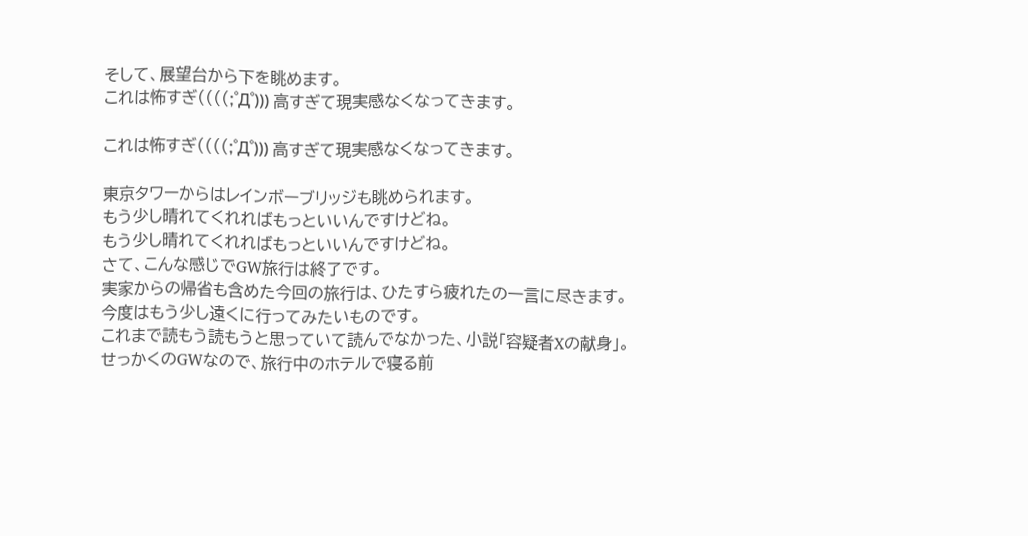そして、展望台から下を眺めます。
これは怖すぎ((((;゜Д゜))) 高すぎて現実感なくなってきます。

これは怖すぎ((((;゜Д゜))) 高すぎて現実感なくなってきます。

東京タワーからはレインボーブリッジも眺められます。
もう少し晴れてくれればもっといいんですけどね。
もう少し晴れてくれればもっといいんですけどね。
さて、こんな感じでGW旅行は終了です。
実家からの帰省も含めた今回の旅行は、ひたすら疲れたの一言に尽きます。
今度はもう少し遠くに行ってみたいものです。
これまで読もう読もうと思っていて読んでなかった、小説「容疑者Xの献身」。
せっかくのGWなので、旅行中のホテルで寝る前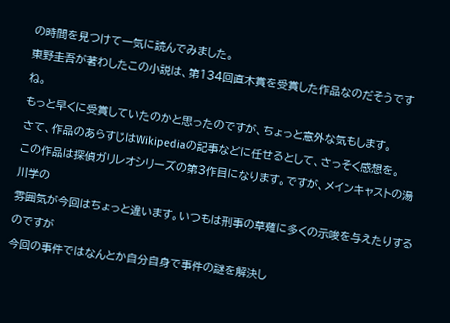の時間を見つけて一気に読んでみました。
東野圭吾が著わしたこの小説は、第134回直木賞を受賞した作品なのだそうですね。
もっと早くに受賞していたのかと思ったのですが、ちょっと意外な気もします。
さて、作品のあらすじはWikipediaの記事などに任せるとして、さっそく感想を。
この作品は探偵ガリレオシリーズの第3作目になります。ですが、メインキャストの湯川学の
雰囲気が今回はちょっと違います。いつもは刑事の草薙に多くの示唆を与えたりするのですが
今回の事件ではなんとか自分自身で事件の謎を解決し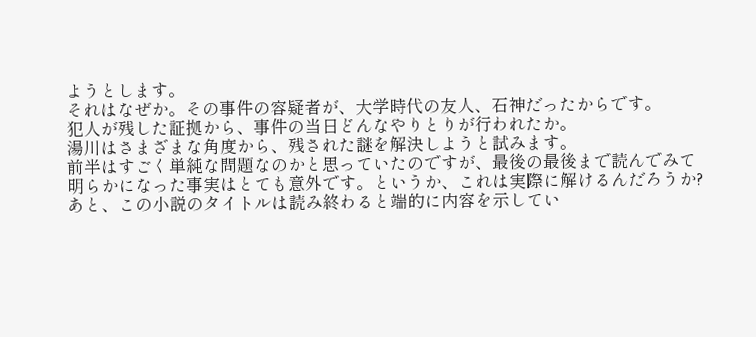ようとします。
それはなぜか。その事件の容疑者が、大学時代の友人、石神だったからです。
犯人が残した証拠から、事件の当日どんなやりとりが行われたか。
湯川はさまざまな角度から、残された謎を解決しようと試みます。
前半はすごく単純な問題なのかと思っていたのですが、最後の最後まで読んでみて
明らかになった事実はとても意外です。というか、これは実際に解けるんだろうか?
あと、この小説のタイトルは読み終わると端的に内容を示してい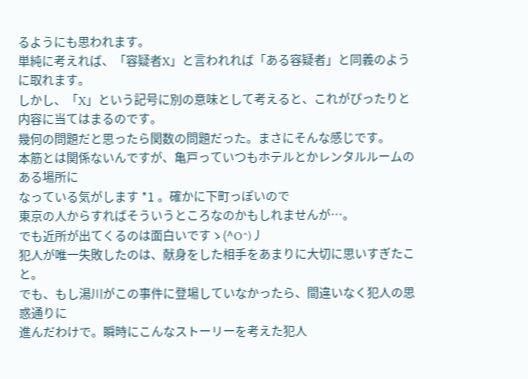るようにも思われます。
単純に考えれば、「容疑者X」と言われれば「ある容疑者」と同義のように取れます。
しかし、「X」という記号に別の意味として考えると、これがぴったりと内容に当てはまるのです。
幾何の問題だと思ったら関数の問題だった。まさにそんな感じです。
本筋とは関係ないんですが、亀戸っていつもホテルとかレンタルルームのある場所に
なっている気がします *1 。確かに下町っぽいので
東京の人からすればそういうところなのかもしれませんが…。
でも近所が出てくるのは面白いですゝ(^O^)丿
犯人が唯一失敗したのは、献身をした相手をあまりに大切に思いすぎたこと。
でも、もし湯川がこの事件に登場していなかったら、間違いなく犯人の思惑通りに
進んだわけで。瞬時にこんなストーリーを考えた犯人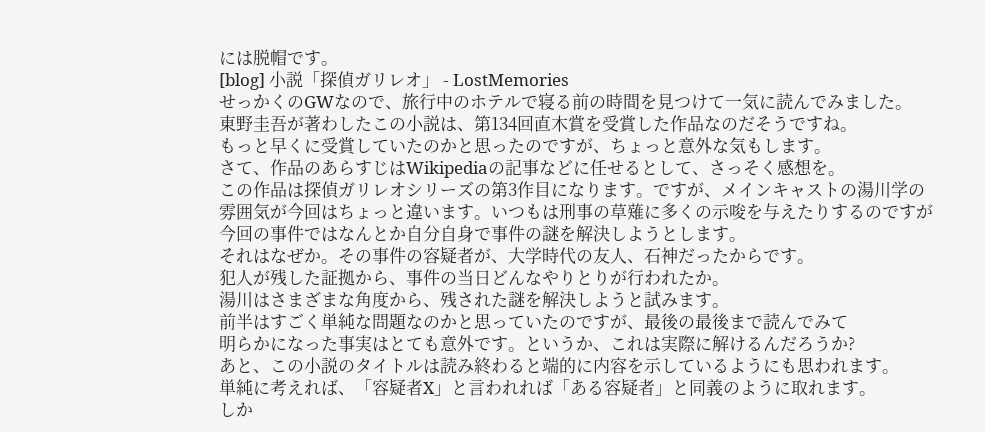には脱帽です。
[blog] 小説「探偵ガリレオ」 - LostMemories
せっかくのGWなので、旅行中のホテルで寝る前の時間を見つけて一気に読んでみました。
東野圭吾が著わしたこの小説は、第134回直木賞を受賞した作品なのだそうですね。
もっと早くに受賞していたのかと思ったのですが、ちょっと意外な気もします。
さて、作品のあらすじはWikipediaの記事などに任せるとして、さっそく感想を。
この作品は探偵ガリレオシリーズの第3作目になります。ですが、メインキャストの湯川学の
雰囲気が今回はちょっと違います。いつもは刑事の草薙に多くの示唆を与えたりするのですが
今回の事件ではなんとか自分自身で事件の謎を解決しようとします。
それはなぜか。その事件の容疑者が、大学時代の友人、石神だったからです。
犯人が残した証拠から、事件の当日どんなやりとりが行われたか。
湯川はさまざまな角度から、残された謎を解決しようと試みます。
前半はすごく単純な問題なのかと思っていたのですが、最後の最後まで読んでみて
明らかになった事実はとても意外です。というか、これは実際に解けるんだろうか?
あと、この小説のタイトルは読み終わると端的に内容を示しているようにも思われます。
単純に考えれば、「容疑者X」と言われれば「ある容疑者」と同義のように取れます。
しか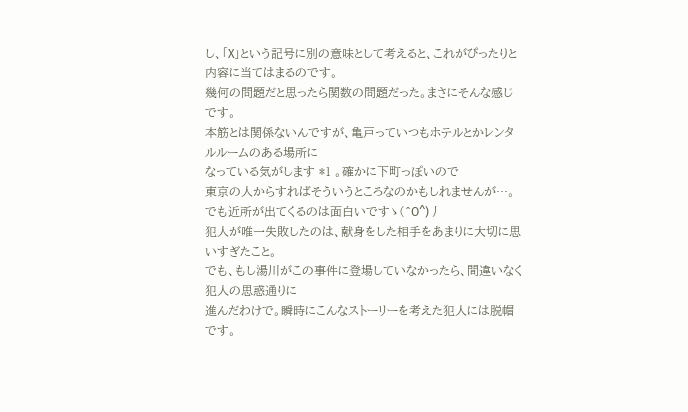し、「X」という記号に別の意味として考えると、これがぴったりと内容に当てはまるのです。
幾何の問題だと思ったら関数の問題だった。まさにそんな感じです。
本筋とは関係ないんですが、亀戸っていつもホテルとかレンタルルームのある場所に
なっている気がします *1 。確かに下町っぽいので
東京の人からすればそういうところなのかもしれませんが…。
でも近所が出てくるのは面白いですゝ(^O^)丿
犯人が唯一失敗したのは、献身をした相手をあまりに大切に思いすぎたこと。
でも、もし湯川がこの事件に登場していなかったら、間違いなく犯人の思惑通りに
進んだわけで。瞬時にこんなストーリーを考えた犯人には脱帽です。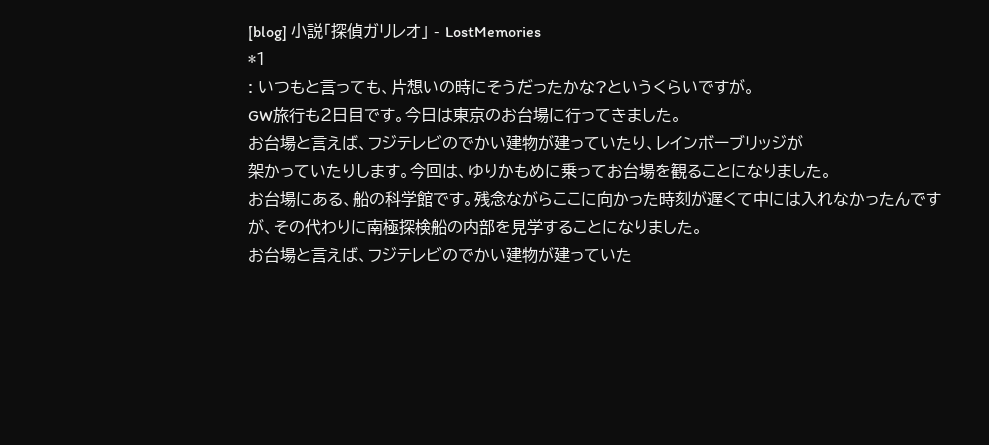[blog] 小説「探偵ガリレオ」 - LostMemories
*1
: いつもと言っても、片想いの時にそうだったかな?というくらいですが。
GW旅行も2日目です。今日は東京のお台場に行ってきました。
お台場と言えば、フジテレビのでかい建物が建っていたり、レインボーブリッジが
架かっていたりします。今回は、ゆりかもめに乗ってお台場を観ることになりました。
お台場にある、船の科学館です。残念ながらここに向かった時刻が遅くて中には入れなかったんですが、その代わりに南極探検船の内部を見学することになりました。
お台場と言えば、フジテレビのでかい建物が建っていた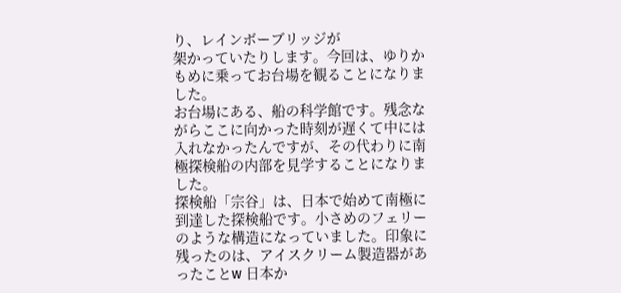り、レインボーブリッジが
架かっていたりします。今回は、ゆりかもめに乗ってお台場を観ることになりました。
お台場にある、船の科学館です。残念ながらここに向かった時刻が遅くて中には入れなかったんですが、その代わりに南極探検船の内部を見学することになりました。
探検船「宗谷」は、日本で始めて南極に到達した探検船です。小さめのフェリーのような構造になっていました。印象に残ったのは、アイスクリーム製造器があったことw 日本か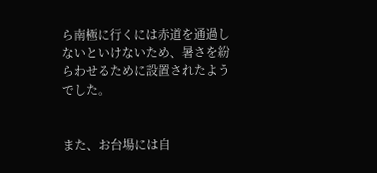ら南極に行くには赤道を通過しないといけないため、暑さを紛らわせるために設置されたようでした。


また、お台場には自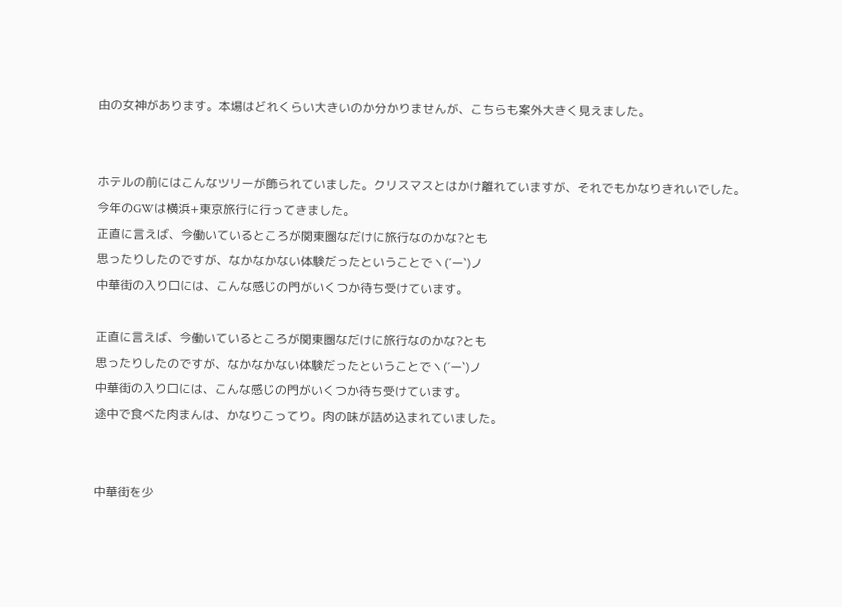由の女神があります。本場はどれくらい大きいのか分かりませんが、こちらも案外大きく見えました。


ホテルの前にはこんなツリーが飾られていました。クリスマスとはかけ離れていますが、それでもかなりきれいでした。
今年のGWは横浜+東京旅行に行ってきました。
正直に言えば、今働いているところが関東圏なだけに旅行なのかな?とも
思ったりしたのですが、なかなかない体験だったということでヽ(´ー`)ノ
中華街の入り口には、こんな感じの門がいくつか待ち受けています。

正直に言えば、今働いているところが関東圏なだけに旅行なのかな?とも
思ったりしたのですが、なかなかない体験だったということでヽ(´ー`)ノ
中華街の入り口には、こんな感じの門がいくつか待ち受けています。
途中で食べた肉まんは、かなりこってり。肉の味が詰め込まれていました。


中華街を少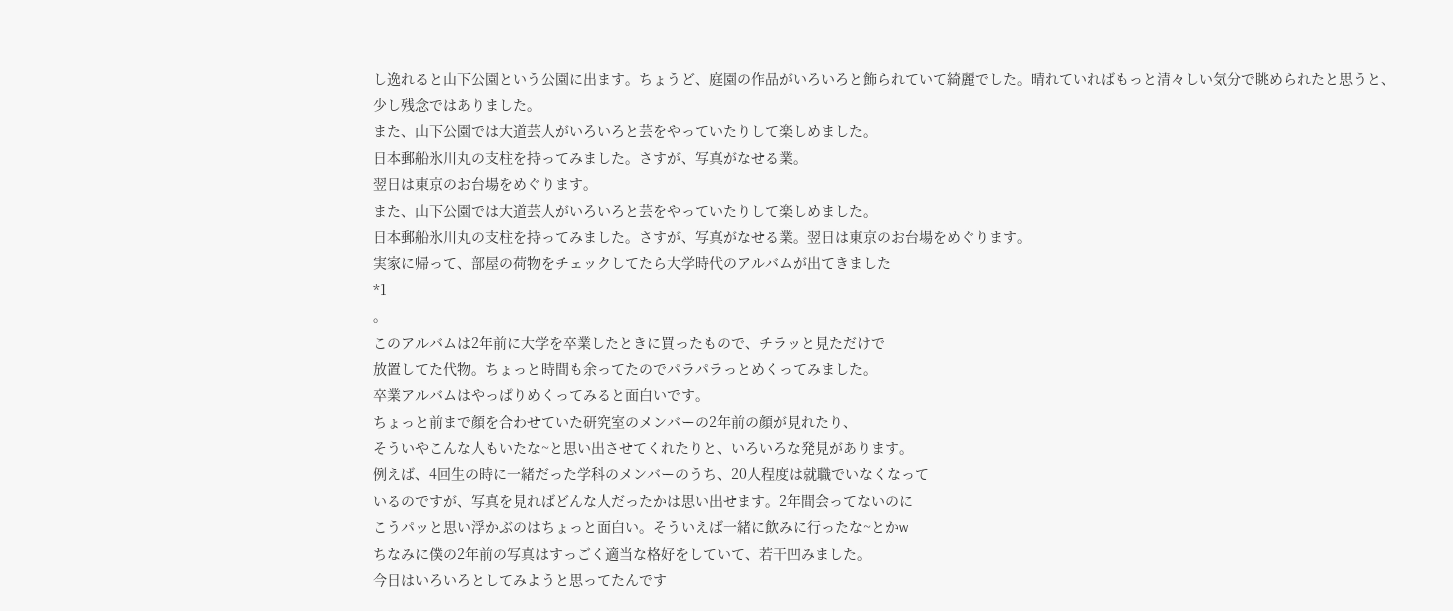し逸れると山下公園という公園に出ます。ちょうど、庭園の作品がいろいろと飾られていて綺麗でした。晴れていればもっと清々しい気分で眺められたと思うと、少し残念ではありました。
また、山下公園では大道芸人がいろいろと芸をやっていたりして楽しめました。
日本郵船氷川丸の支柱を持ってみました。さすが、写真がなせる業。
翌日は東京のお台場をめぐります。
また、山下公園では大道芸人がいろいろと芸をやっていたりして楽しめました。
日本郵船氷川丸の支柱を持ってみました。さすが、写真がなせる業。翌日は東京のお台場をめぐります。
実家に帰って、部屋の荷物をチェックしてたら大学時代のアルバムが出てきました
*1
。
このアルバムは2年前に大学を卒業したときに買ったもので、チラッと見ただけで
放置してた代物。ちょっと時間も余ってたのでパラパラっとめくってみました。
卒業アルバムはやっぱりめくってみると面白いです。
ちょっと前まで顔を合わせていた研究室のメンバーの2年前の顔が見れたり、
そういやこんな人もいたな~と思い出させてくれたりと、いろいろな発見があります。
例えば、4回生の時に一緒だった学科のメンバーのうち、20人程度は就職でいなくなって
いるのですが、写真を見ればどんな人だったかは思い出せます。2年間会ってないのに
こうパッと思い浮かぶのはちょっと面白い。そういえば一緒に飲みに行ったな~とかw
ちなみに僕の2年前の写真はすっごく適当な格好をしていて、若干凹みました。
今日はいろいろとしてみようと思ってたんです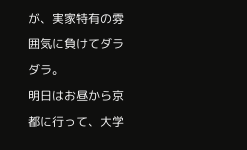が、実家特有の雰囲気に負けてダラダラ。
明日はお昼から京都に行って、大学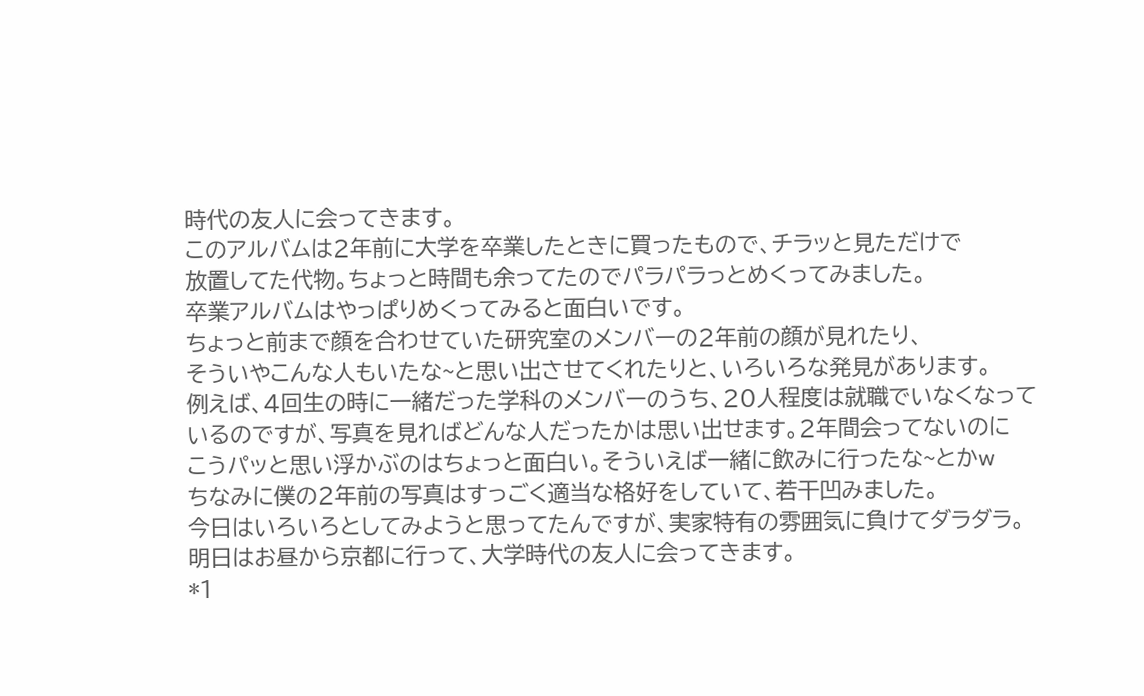時代の友人に会ってきます。
このアルバムは2年前に大学を卒業したときに買ったもので、チラッと見ただけで
放置してた代物。ちょっと時間も余ってたのでパラパラっとめくってみました。
卒業アルバムはやっぱりめくってみると面白いです。
ちょっと前まで顔を合わせていた研究室のメンバーの2年前の顔が見れたり、
そういやこんな人もいたな~と思い出させてくれたりと、いろいろな発見があります。
例えば、4回生の時に一緒だった学科のメンバーのうち、20人程度は就職でいなくなって
いるのですが、写真を見ればどんな人だったかは思い出せます。2年間会ってないのに
こうパッと思い浮かぶのはちょっと面白い。そういえば一緒に飲みに行ったな~とかw
ちなみに僕の2年前の写真はすっごく適当な格好をしていて、若干凹みました。
今日はいろいろとしてみようと思ってたんですが、実家特有の雰囲気に負けてダラダラ。
明日はお昼から京都に行って、大学時代の友人に会ってきます。
*1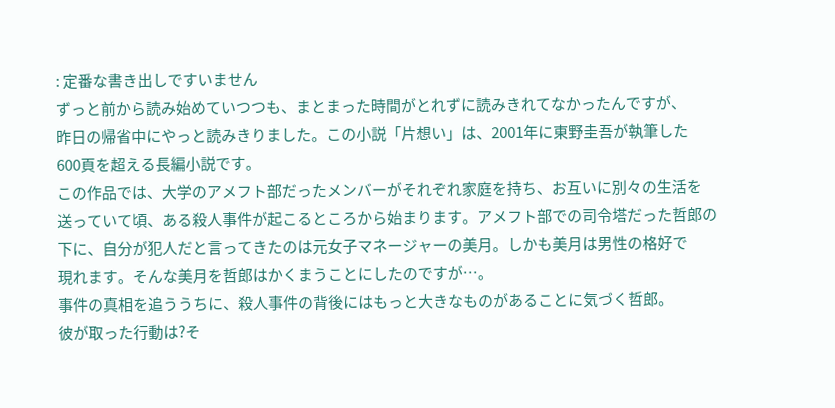: 定番な書き出しですいません
ずっと前から読み始めていつつも、まとまった時間がとれずに読みきれてなかったんですが、
昨日の帰省中にやっと読みきりました。この小説「片想い」は、2001年に東野圭吾が執筆した
600頁を超える長編小説です。
この作品では、大学のアメフト部だったメンバーがそれぞれ家庭を持ち、お互いに別々の生活を
送っていて頃、ある殺人事件が起こるところから始まります。アメフト部での司令塔だった哲郎の
下に、自分が犯人だと言ってきたのは元女子マネージャーの美月。しかも美月は男性の格好で
現れます。そんな美月を哲郎はかくまうことにしたのですが…。
事件の真相を追ううちに、殺人事件の背後にはもっと大きなものがあることに気づく哲郎。
彼が取った行動は?そ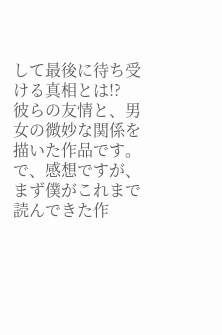して最後に待ち受ける真相とは!?
彼らの友情と、男女の微妙な関係を描いた作品です。
で、感想ですが、まず僕がこれまで読んできた作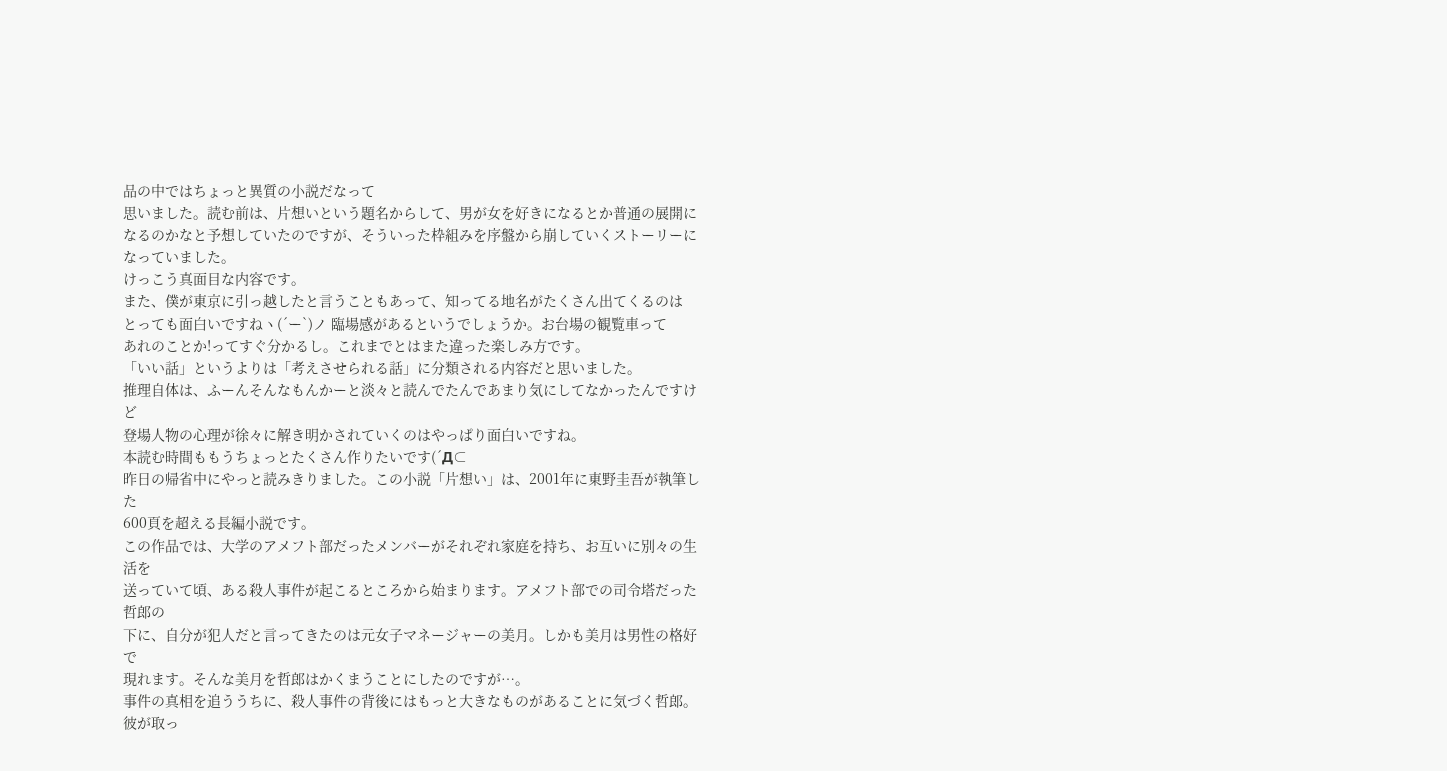品の中ではちょっと異質の小説だなって
思いました。読む前は、片想いという題名からして、男が女を好きになるとか普通の展開に
なるのかなと予想していたのですが、そういった枠組みを序盤から崩していくストーリーに
なっていました。
けっこう真面目な内容です。
また、僕が東京に引っ越したと言うこともあって、知ってる地名がたくさん出てくるのは
とっても面白いですねヽ(´ー`)ノ 臨場感があるというでしょうか。お台場の観覧車って
あれのことか!ってすぐ分かるし。これまでとはまた違った楽しみ方です。
「いい話」というよりは「考えさせられる話」に分類される内容だと思いました。
推理自体は、ふーんそんなもんかーと淡々と読んでたんであまり気にしてなかったんですけど
登場人物の心理が徐々に解き明かされていくのはやっぱり面白いですね。
本読む時間ももうちょっとたくさん作りたいです(´Д⊂
昨日の帰省中にやっと読みきりました。この小説「片想い」は、2001年に東野圭吾が執筆した
600頁を超える長編小説です。
この作品では、大学のアメフト部だったメンバーがそれぞれ家庭を持ち、お互いに別々の生活を
送っていて頃、ある殺人事件が起こるところから始まります。アメフト部での司令塔だった哲郎の
下に、自分が犯人だと言ってきたのは元女子マネージャーの美月。しかも美月は男性の格好で
現れます。そんな美月を哲郎はかくまうことにしたのですが…。
事件の真相を追ううちに、殺人事件の背後にはもっと大きなものがあることに気づく哲郎。
彼が取っ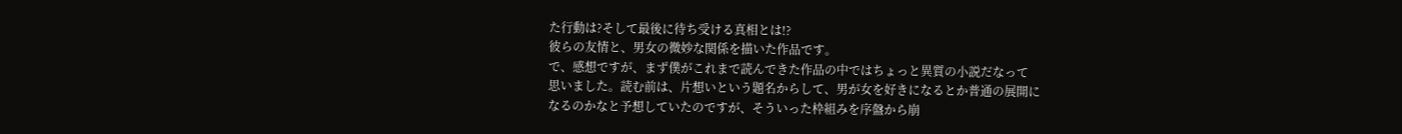た行動は?そして最後に待ち受ける真相とは!?
彼らの友情と、男女の微妙な関係を描いた作品です。
で、感想ですが、まず僕がこれまで読んできた作品の中ではちょっと異質の小説だなって
思いました。読む前は、片想いという題名からして、男が女を好きになるとか普通の展開に
なるのかなと予想していたのですが、そういった枠組みを序盤から崩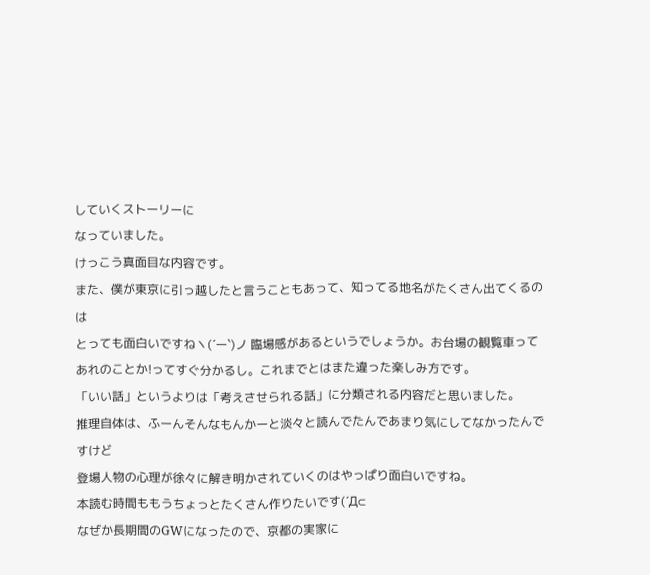していくストーリーに
なっていました。
けっこう真面目な内容です。
また、僕が東京に引っ越したと言うこともあって、知ってる地名がたくさん出てくるのは
とっても面白いですねヽ(´ー`)ノ 臨場感があるというでしょうか。お台場の観覧車って
あれのことか!ってすぐ分かるし。これまでとはまた違った楽しみ方です。
「いい話」というよりは「考えさせられる話」に分類される内容だと思いました。
推理自体は、ふーんそんなもんかーと淡々と読んでたんであまり気にしてなかったんですけど
登場人物の心理が徐々に解き明かされていくのはやっぱり面白いですね。
本読む時間ももうちょっとたくさん作りたいです(´Д⊂
なぜか長期間のGWになったので、京都の実家に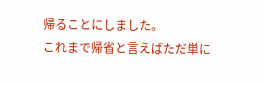帰ることにしました。
これまで帰省と言えばただ単に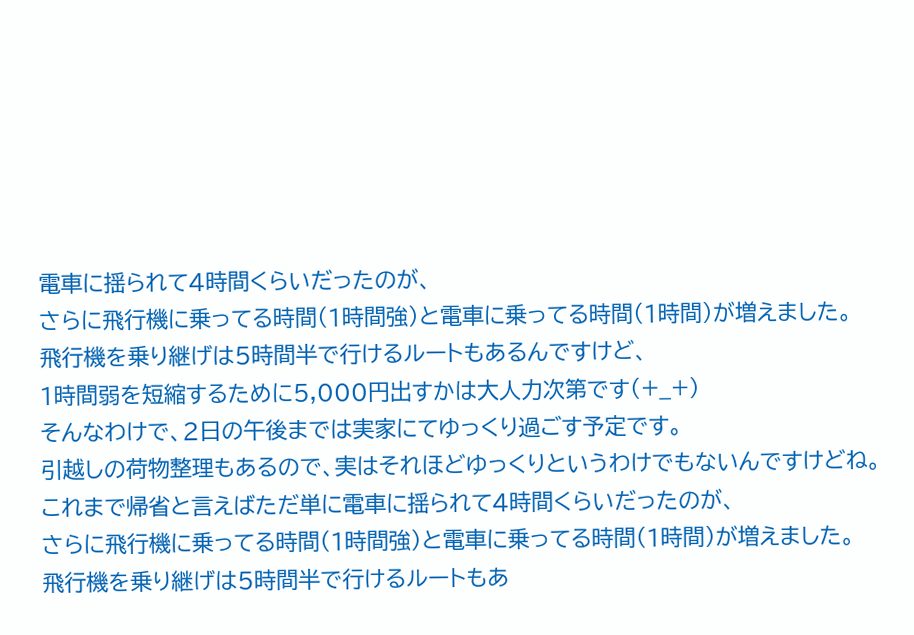電車に揺られて4時間くらいだったのが、
さらに飛行機に乗ってる時間(1時間強)と電車に乗ってる時間(1時間)が増えました。
飛行機を乗り継げは5時間半で行けるルートもあるんですけど、
1時間弱を短縮するために5,000円出すかは大人力次第です(+_+)
そんなわけで、2日の午後までは実家にてゆっくり過ごす予定です。
引越しの荷物整理もあるので、実はそれほどゆっくりというわけでもないんですけどね。
これまで帰省と言えばただ単に電車に揺られて4時間くらいだったのが、
さらに飛行機に乗ってる時間(1時間強)と電車に乗ってる時間(1時間)が増えました。
飛行機を乗り継げは5時間半で行けるルートもあ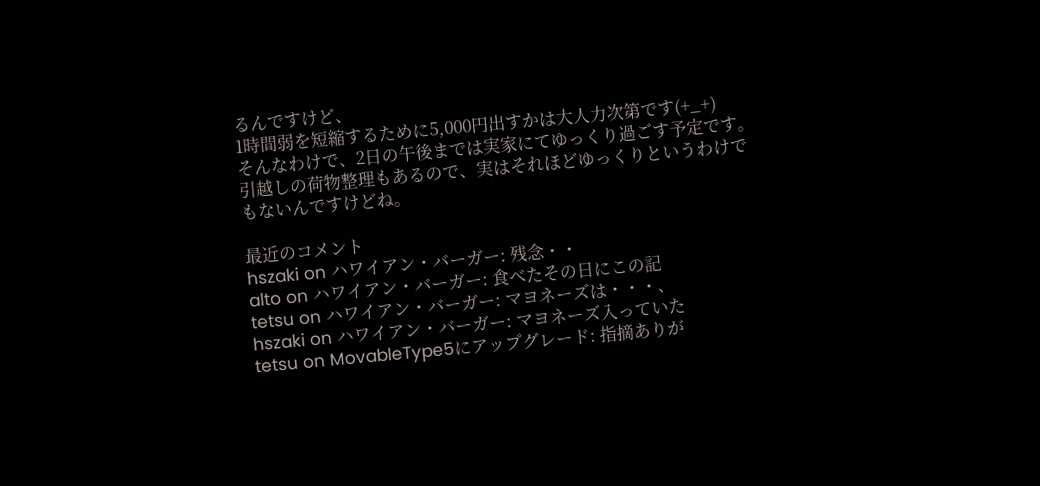るんですけど、
1時間弱を短縮するために5,000円出すかは大人力次第です(+_+)
そんなわけで、2日の午後までは実家にてゆっくり過ごす予定です。
引越しの荷物整理もあるので、実はそれほどゆっくりというわけでもないんですけどね。

最近のコメント
hszaki on ハワイアン・バーガー: 残念・・
alto on ハワイアン・バーガー: 食べたその日にこの記
tetsu on ハワイアン・バーガー: マヨネーズは・・・、
hszaki on ハワイアン・バーガー: マヨネーズ入っていた
tetsu on MovableType5にアップグレード: 指摘ありが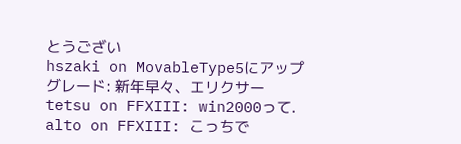とうござい
hszaki on MovableType5にアップグレード: 新年早々、エリクサー
tetsu on FFXIII: win2000って.
alto on FFXIII: こっちで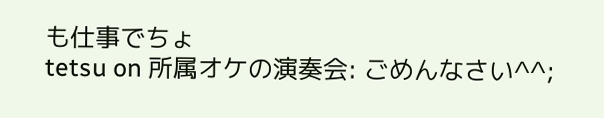も仕事でちょ
tetsu on 所属オケの演奏会: ごめんなさい^^;